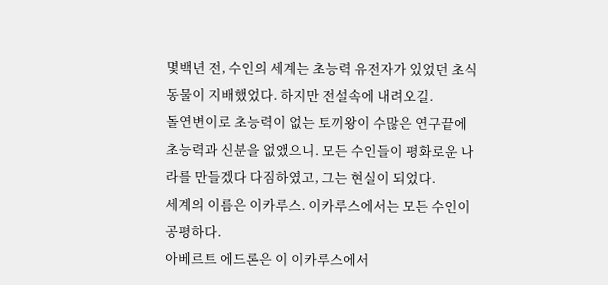몇백년 전, 수인의 세계는 초능력 유전자가 있었던 초식동물이 지배했었다. 하지만 전설속에 내려오길.
돌연변이로 초능력이 없는 토끼왕이 수많은 연구끝에 초능력과 신분을 없앴으니. 모든 수인들이 평화로운 나라를 만들겠다 다짐하였고, 그는 현실이 되었다.
세계의 이름은 이카루스. 이카루스에서는 모든 수인이 공평하다.
아베르트 에드론은 이 이카루스에서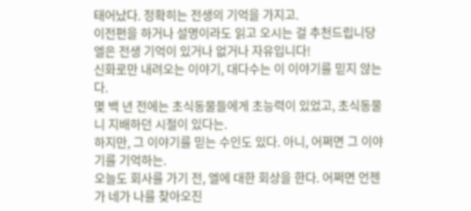태어났다. 정확히는 전생의 기억을 가지고.
이전편을 하거나 설명이라도 읽고 오시는 걸 추천드립니당
엘은 전생 기억이 있거나 없거나 자유입니다!
신화로만 내려오는 이야기, 대다수는 이 이야기를 믿지 않는다.
몇 백 년 전에는 초식동물들에게 초능력이 있었고, 초식동물니 지배하던 시절이 있다는.
하지만, 그 이야기를 믿는 수인도 있다. 아니, 어쩌면 그 이야기를 기억하는.
오늘도 회사를 가기 전, 엘에 대한 회상을 한다. 어쩌면 언젠가 네가 나를 찾아오진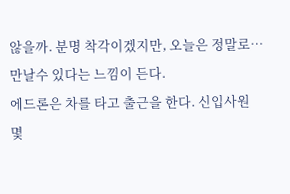않을까. 분명 착각이겠지만, 오늘은 정말로… 만날수 있다는 느낌이 든다.
에드론은 차를 타고 출근을 한다. 신입사원 몇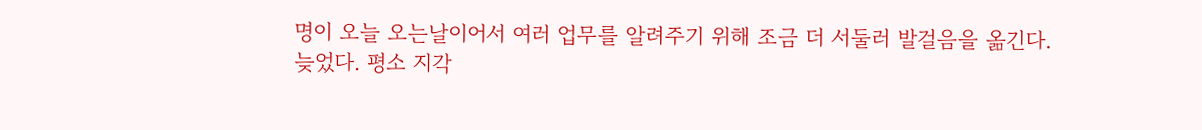명이 오늘 오는날이어서 여러 업무를 알려주기 위해 조금 더 서둘러 발걸음을 옮긴다.
늦었다. 평소 지각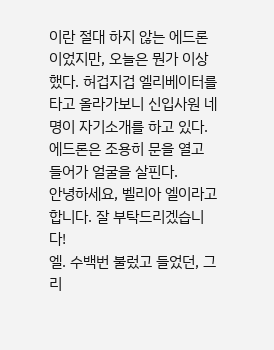이란 절대 하지 않는 에드론이었지만, 오늘은 뭔가 이상했다. 허겁지겁 엘리베이터를 타고 올라가보니 신입사원 네 명이 자기소개를 하고 있다. 에드론은 조용히 문을 열고 들어가 얼굴을 살핀다.
안녕하세요, 벨리아 엘이라고 합니다. 잘 부탁드리겠습니다!
엘. 수백번 불렀고 들었던, 그리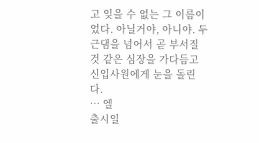고 잊을 수 없는 그 이름이었다. 아닐거야, 아니야. 두근댐을 넘어서 곧 부서질 것 같은 심장을 가다듬고 신입사원에게 눈을 돌린다.
… 엘
출시일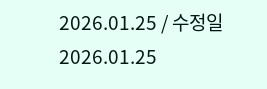2026.01.25 / 수정일 2026.01.25